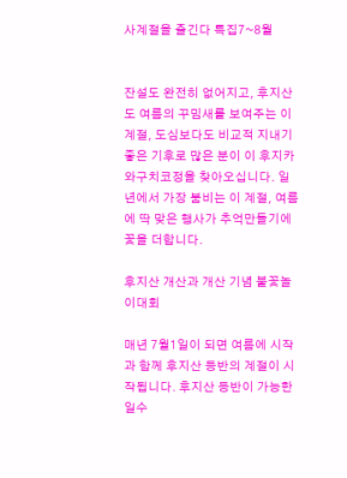사계절을 즐긴다 특집7~8월


잔설도 완전히 없어지고, 후지산도 여름의 꾸밈새를 보여주는 이 계절, 도심보다도 비교적 지내기 좋은 기후로 많은 분이 이 후지카와구치코정을 찾아오십니다. 일년에서 가장 붐비는 이 계절, 여름에 딱 맞은 행사가 추억만들기에 꽃을 더합니다.

후지산 개산과 개산 기념 불꽃놀이대회

매년 7월1일이 되면 여름에 시작과 함께 후지산 등반의 계절이 시작됩니다. 후지산 등반이 가능한 일수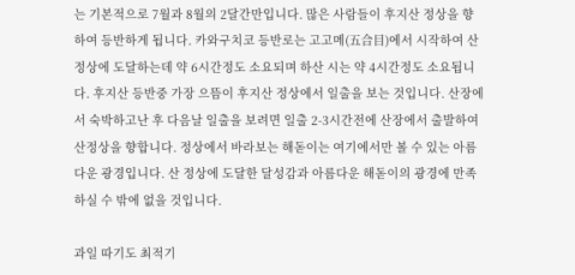는 기본적으로 7월과 8월의 2달간만입니다. 많은 사람들이 후지산 정상을 향하여 등반하게 됩니다. 카와구치코 등반로는 고고메(五合目)에서 시작하여 산정상에 도달하는데 약 6시간정도 소요되며 하산 시는 약 4시간정도 소요됩니다. 후지산 등반중 가장 으뜸이 후지산 정상에서 일출을 보는 것입니다. 산장에서 숙박하고난 후 다음날 일출을 보려면 일출 2-3시간전에 산장에서 출발하여 산정상을 향합니다. 정상에서 바라보는 해돋이는 여기에서만 볼 수 있는 아름다운 광경입니다. 산 정상에 도달한 달성감과 아름다운 해돋이의 광경에 만족하실 수 밖에 없을 것입니다.

과일 따기도 최적기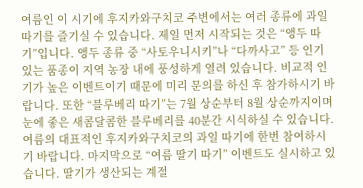여름인 이 시기에 후지카와구치코 주변에서는 여러 종류에 과일 따기를 즐기실 수 있습니다. 제일 먼저 시작되는 것은 “앵두 따기”입니다. 앵두 종류 중 “사토우니시키”나 “다까사고” 등 인기 있는 품종이 지역 농장 내에 풍성하게 열려 있습니다. 비교적 인기가 높은 이벤트이기 때문에 미리 문의를 하신 후 참가하시기 바랍니다. 또한 “블루베리 따기”는 7월 상순부터 8월 상순까지이며 눈에 좋은 새콤달콤한 블루베리를 40분간 시식하실 수 있습니다. 여름의 대표적인 후지카와구치코의 과일 따기에 한번 참여하시기 바랍니다. 마지막으로 “여름 딸기 따기” 이벤트도 실시하고 있습니다. 딸기가 생산되는 계절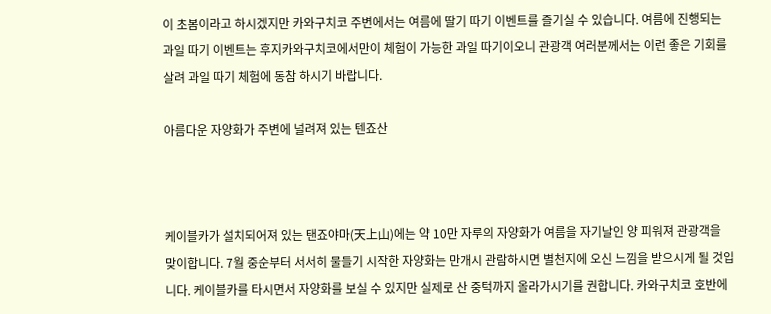이 초봄이라고 하시겠지만 카와구치코 주변에서는 여름에 딸기 따기 이벤트를 즐기실 수 있습니다. 여름에 진행되는 과일 따기 이벤트는 후지카와구치코에서만이 체험이 가능한 과일 따기이오니 관광객 여러분께서는 이런 좋은 기회를 살려 과일 따기 체험에 동참 하시기 바랍니다.

아름다운 자양화가 주변에 널려져 있는 텐죠산



케이블카가 설치되어져 있는 탠죠야마(天上山)에는 약 10만 자루의 자양화가 여름을 자기날인 양 피워져 관광객을 맞이합니다. 7월 중순부터 서서히 물들기 시작한 자양화는 만개시 관람하시면 별천지에 오신 느낌을 받으시게 될 것입니다. 케이블카를 타시면서 자양화를 보실 수 있지만 실제로 산 중턱까지 올라가시기를 권합니다. 카와구치코 호반에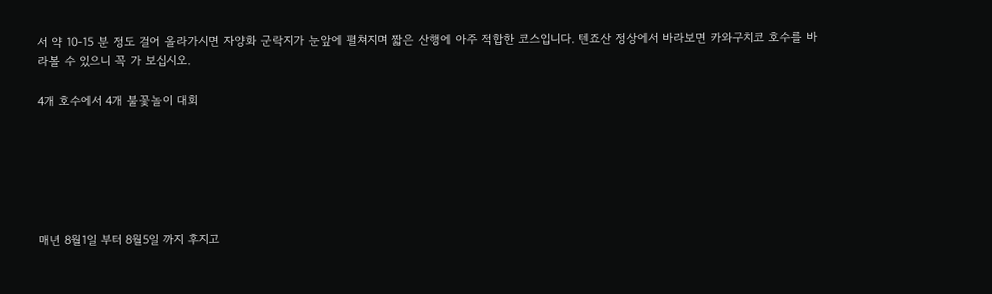서 약 10-15 분 정도 걸어 올라가시면 자양화 군락지가 눈앞에 펼쳐지며 짧은 산행에 아주 적합한 코스입니다. 텐죠산 정상에서 바라보면 카와구치코 호수를 바라볼 수 있으니 꼭 가 보십시오.

4개 호수에서 4개 불꽃놀이 대회






매년 8월1일 부터 8월5일 까지 후지고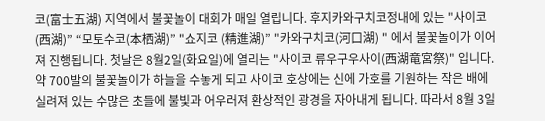코(富士五湖) 지역에서 불꽃놀이 대회가 매일 열립니다. 후지카와구치코정내에 있는 "사이코(西湖)” “모토수코(本栖湖)” "쇼지코 (精進湖)” "카와구치코(河口湖) " 에서 불꽃놀이가 이어져 진행됩니다. 첫날은 8월2일(화요일)에 열리는 "사이코 류우구우사이(西湖竜宮祭)" 입니다. 약 700발의 불꽃놀이가 하늘을 수놓게 되고 사이코 호상에는 신에 가호를 기원하는 작은 배에 실려져 있는 수많은 초들에 불빛과 어우러져 환상적인 광경을 자아내게 됩니다. 따라서 8월 3일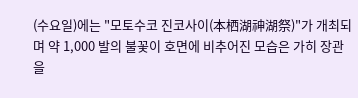(수요일)에는 "모토수코 진코사이(本栖湖神湖祭)"가 개최되며 약 1,000 발의 불꽃이 호면에 비추어진 모습은 가히 장관을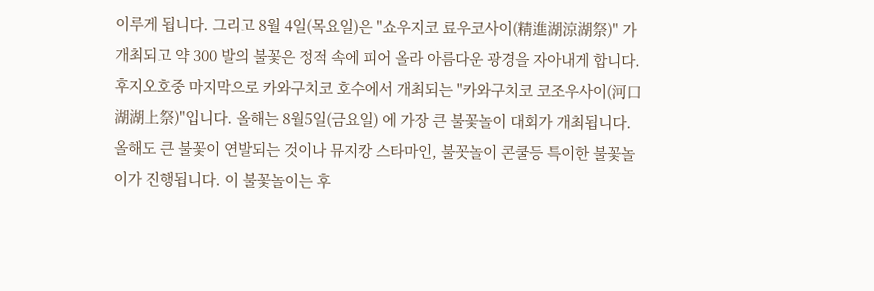이루게 됩니다. 그리고 8월 4일(목요일)은 "쇼우지코 료우코사이(精進湖涼湖祭)" 가 개최되고 약 300 발의 불꽃은 정적 속에 피어 올라 아름다운 광경을 자아내게 합니다. 후지오호중 마지막으로 카와구치코 호수에서 개최되는 "카와구치코 코조우사이(河口湖湖上祭)"입니다. 올해는 8월5일(금요일) 에 가장 큰 불꽃놀이 대회가 개최됩니다. 올해도 큰 불꽃이 연발되는 것이나 뮤지캉 스타마인, 불꼿놀이 콘쿨등 특이한 불꽃놀이가 진행됩니다. 이 불꽃놀이는 후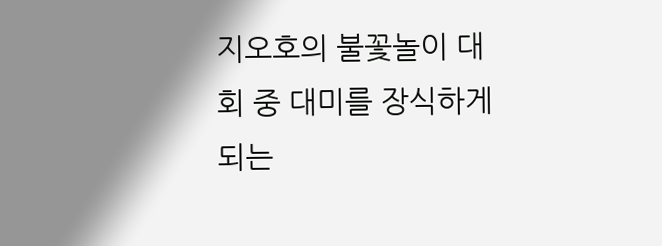지오호의 불꽃놀이 대회 중 대미를 장식하게 되는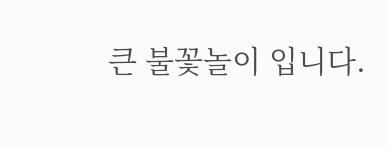큰 불꽃놀이 입니다.